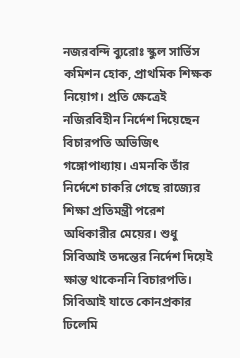নজরবন্দি ব্যুরোঃ স্কুল সার্ভিস কমিশন হোক, প্রাথমিক শিক্ষক নিয়োগ। প্রতি ক্ষেত্রেই নজিরবিহীন নির্দেশ দিয়েছেন বিচারপতি অভিজিৎ গঙ্গোপাধ্যায়। এমনকি তাঁর নির্দেশে চাকরি গেছে রাজ্যের শিক্ষা প্রতিমন্ত্রী পরেশ অধিকারীর মেয়ের। শুধু সিবিআই তদন্তের নির্দেশ দিয়েই ক্ষান্ত থাকেননি বিচারপতি। সিবিআই যাতে কোনপ্রকার ঢিলেমি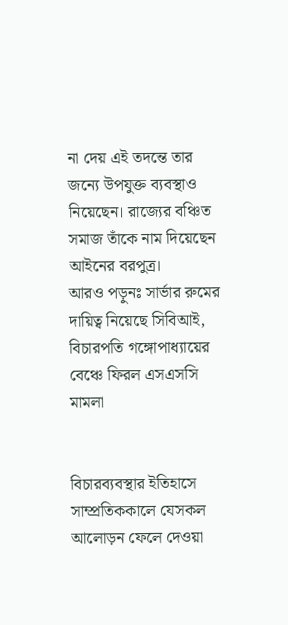না দেয় এই তদন্তে তার জন্যে উপযুক্ত ব্যবস্থাও নিয়েছেন। রাজ্যের বঞ্চিত সমাজ তাঁকে নাম দিয়েছেন আইনের বরপুত্র।
আরও পড়ুনঃ সার্ভার রুমের দায়িত্ব নিয়েছে সিবিআই, বিচারপতি গঙ্গোপাধ্যায়ের বেঞ্চে ফিরল এসএসসি মামলা


বিচারব্যবস্থার ইতিহাসে সাম্প্রতিককালে যেসকল আলোড়ন ফেলে দেওয়া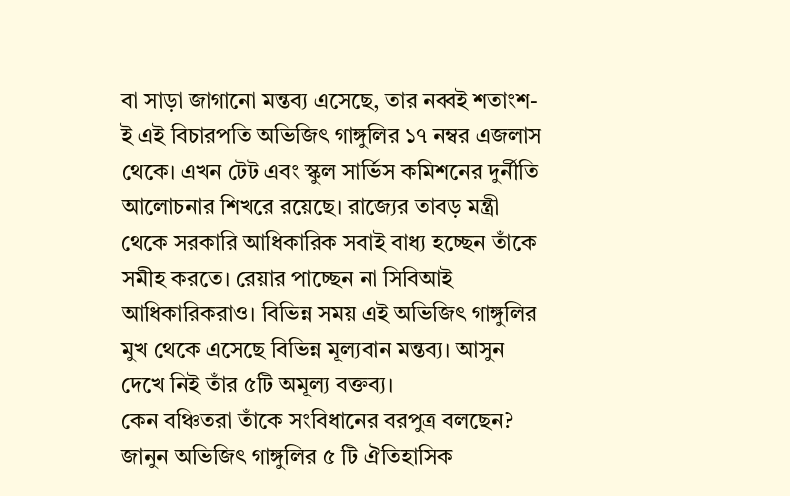বা সাড়া জাগানো মন্তব্য এসেছে, তার নব্বই শতাংশ-ই এই বিচারপতি অভিজিৎ গাঙ্গুলির ১৭ নম্বর এজলাস থেকে। এখন টেট এবং স্কুল সার্ভিস কমিশনের দুর্নীতি আলোচনার শিখরে রয়েছে। রাজ্যের তাবড় মন্ত্রী থেকে সরকারি আধিকারিক সবাই বাধ্য হচ্ছেন তাঁকে সমীহ করতে। রেয়ার পাচ্ছেন না সিবিআই আধিকারিকরাও। বিভিন্ন সময় এই অভিজিৎ গাঙ্গুলির মুখ থেকে এসেছে বিভিন্ন মূল্যবান মন্তব্য। আসুন দেখে নিই তাঁর ৫টি অমূল্য বক্তব্য।
কেন বঞ্চিতরা তাঁকে সংবিধানের বরপুত্র বলছেন? জানুন অভিজিৎ গাঙ্গুলির ৫ টি ঐতিহাসিক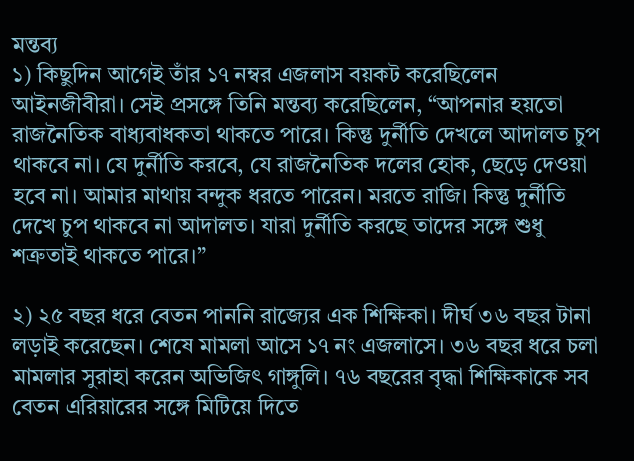মন্তব্য
১) কিছুদিন আগেই তাঁর ১৭ নম্বর এজলাস বয়কট করেছিলেন আইনজীবীরা। সেই প্রসঙ্গে তিনি মন্তব্য করেছিলেন, “আপনার হয়তো রাজনৈতিক বাধ্যবাধকতা থাকতে পারে। কিন্তু দুর্নীতি দেখলে আদালত চুপ থাকবে না। যে দুর্নীতি করবে, যে রাজনৈতিক দলের হোক, ছেড়ে দেওয়া হবে না। আমার মাথায় বন্দুক ধরতে পারেন। মরতে রাজি। কিন্তু দুর্নীতি দেখে চুপ থাকবে না আদালত। যারা দুর্নীতি করছে তাদের সঙ্গে শুধু শত্রুতাই থাকতে পারে।”

২) ২৫ বছর ধরে বেতন পাননি রাজ্যের এক শিক্ষিকা। দীর্ঘ ৩৬ বছর টানা লড়াই করেছেন। শেষে মামলা আসে ১৭ নং এজলাসে। ৩৬ বছর ধরে চলা মামলার সুরাহা করেন অভিজিৎ গাঙ্গুলি। ৭৬ বছরের বৃদ্ধা শিক্ষিকাকে সব বেতন এরিয়ারের সঙ্গে মিটিয়ে দিতে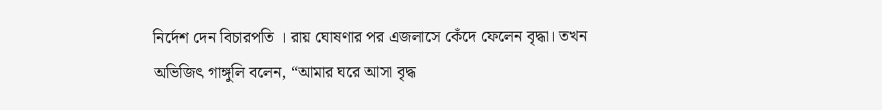নির্দেশ দেন বিচারপতি । রায় ঘোষণার পর এজলাসে কেঁদে ফেলেন বৃদ্ধা। তখন অভিজিৎ গাঙ্গুলি বলেন, “আমার ঘরে আসা বৃদ্ধ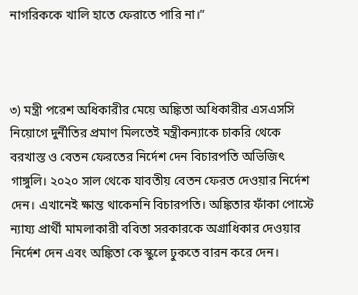নাগরিককে খালি হাতে ফেরাতে পারি না।”



৩) মন্ত্রী পরেশ অধিকারীর মেয়ে অঙ্কিতা অধিকারীর এসএসসি নিয়োগে দুর্নীতির প্রমাণ মিলতেই মন্ত্রীকন্যাকে চাকরি থেকে বরখাস্ত ও বেতন ফেরতের নির্দেশ দেন বিচারপতি অভিজিৎ গাঙ্গুলি। ২০২০ সাল থেকে যাবতীয় বেতন ফেরত দেওয়ার নির্দেশ দেন। এখানেই ক্ষান্ত থাকেননি বিচারপতি। অঙ্কিতার ফাঁকা পোস্টে ন্যায্য প্রার্থী মামলাকারী ববিতা সরকারকে অগ্রাধিকার দেওয়ার নির্দেশ দেন এবং অঙ্কিতা কে স্কুলে ঢুকতে বারন করে দেন।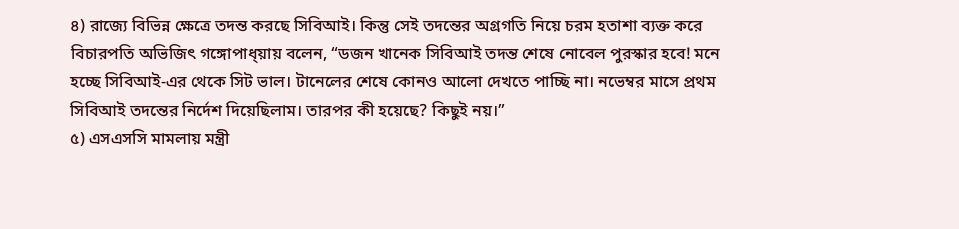৪) রাজ্যে বিভিন্ন ক্ষেত্রে তদন্ত করছে সিবিআই। কিন্তু সেই তদন্তের অগ্রগতি নিয়ে চরম হতাশা ব্যক্ত করে বিচারপতি অভিজিৎ গঙ্গোপাধ্য়ায় বলেন, “ডজন খানেক সিবিআই তদন্ত শেষে নোবেল পুরস্কার হবে! মনে হচ্ছে সিবিআই-এর থেকে সিট ভাল। টানেলের শেষে কোনও আলো দেখতে পাচ্ছি না। নভেম্বর মাসে প্রথম সিবিআই তদন্তের নির্দেশ দিয়েছিলাম। তারপর কী হয়েছে? কিছুই নয়।”
৫) এসএসসি মামলায় মন্ত্রী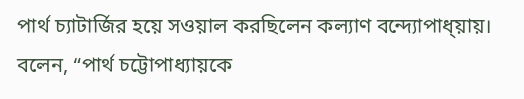পার্থ চ্যাটার্জির হয়ে সওয়াল করছিলেন কল্যাণ বন্দ্যোপাধ্য়ায়। বলেন, “পার্থ চট্টোপাধ্যায়কে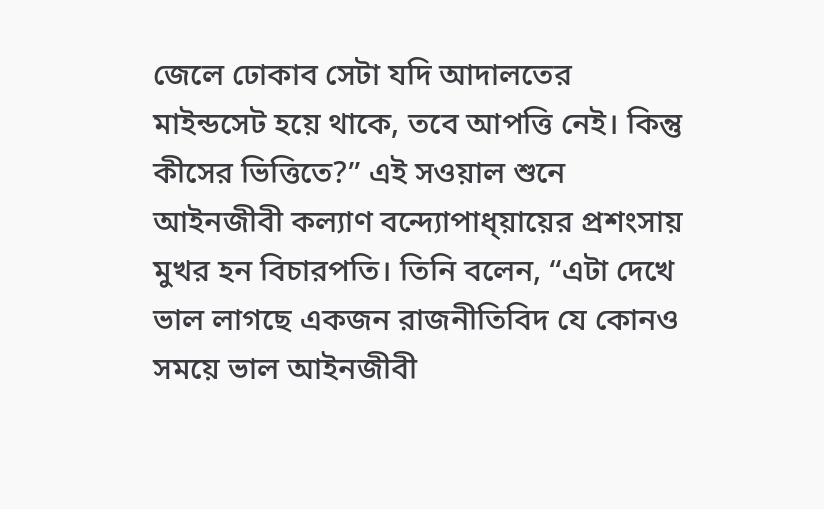জেলে ঢোকাব সেটা যদি আদালতের মাইন্ডসেট হয়ে থাকে, তবে আপত্তি নেই। কিন্তু কীসের ভিত্তিতে?” এই সওয়াল শুনে আইনজীবী কল্যাণ বন্দ্যোপাধ্য়ায়ের প্রশংসায় মুখর হন বিচারপতি। তিনি বলেন, “এটা দেখে ভাল লাগছে একজন রাজনীতিবিদ যে কোনও সময়ে ভাল আইনজীবী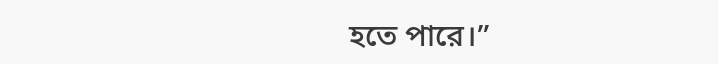হতে পারে।”